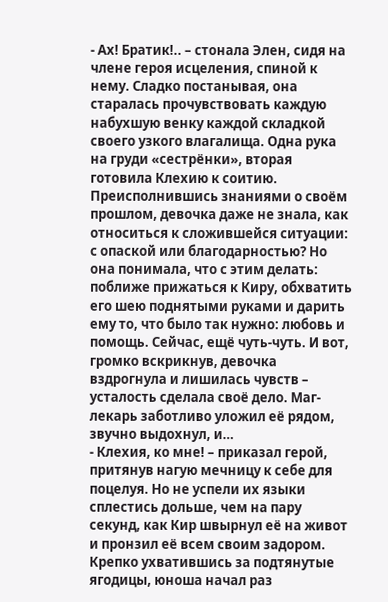- Ах! Братик!.. – стонала Элен, сидя на члене героя исцеления, спиной к нему. Сладко постанывая, она старалась прочувствовать каждую набухшую венку каждой складкой своего узкого влагалища. Одна рука на груди «сестрёнки», вторая готовила Клехию к соитию. Преисполнившись знаниями о своём прошлом, девочка даже не знала, как относиться к сложившейся ситуации: с опаской или благодарностью? Но она понимала, что с этим делать: поближе прижаться к Киру, обхватить его шею поднятыми руками и дарить ему то, что было так нужно: любовь и помощь. Сейчас, ещё чуть-чуть. И вот, громко вскрикнув, девочка вздрогнула и лишилась чувств – усталость сделала своё дело. Маг-лекарь заботливо уложил её рядом, звучно выдохнул, и…
- Клехия, ко мне! – приказал герой, притянув нагую мечницу к себе для поцелуя. Но не успели их языки сплестись дольше, чем на пару секунд, как Кир швырнул её на живот и пронзил её всем своим задором. Крепко ухватившись за подтянутые ягодицы, юноша начал раз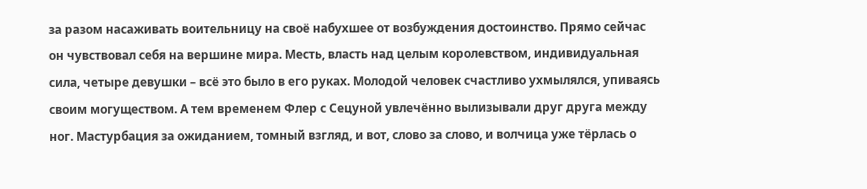за разом насаживать воительницу на своё набухшее от возбуждения достоинство. Прямо сейчас он чувствовал себя на вершине мира. Месть, власть над целым королевством, индивидуальная сила, четыре девушки – всё это было в его руках. Молодой человек счастливо ухмылялся, упиваясь своим могуществом. А тем временем Флер с Сецуной увлечённо вылизывали друг друга между ног. Мастурбация за ожиданием, томный взгляд, и вот, слово за слово, и волчица уже тёрлась о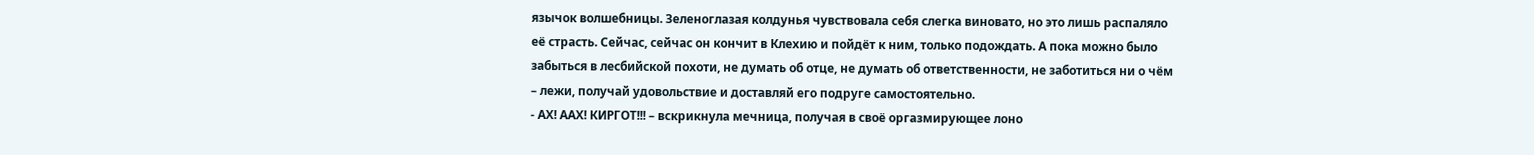язычок волшебницы. Зеленоглазая колдунья чувствовала себя слегка виновато, но это лишь распаляло её страсть. Сейчас, сейчас он кончит в Клехию и пойдёт к ним, только подождать. А пока можно было забыться в лесбийской похоти, не думать об отце, не думать об ответственности, не заботиться ни о чём – лежи, получай удовольствие и доставляй его подруге самостоятельно.
- АХ! ААХ! КИРГОТ!!! – вскрикнула мечница, получая в своё оргазмирующее лоно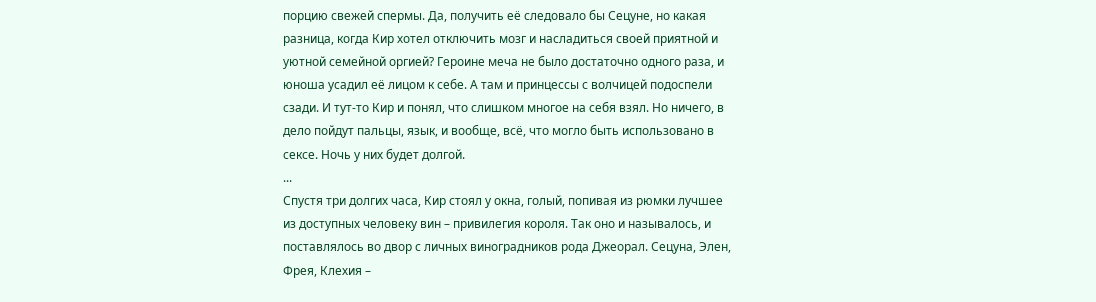порцию свежей спермы. Да, получить её следовало бы Сецуне, но какая разница, когда Кир хотел отключить мозг и насладиться своей приятной и уютной семейной оргией? Героине меча не было достаточно одного раза, и юноша усадил её лицом к себе. А там и принцессы с волчицей подоспели сзади. И тут-то Кир и понял, что слишком многое на себя взял. Но ничего, в дело пойдут пальцы, язык, и вообще, всё, что могло быть использовано в сексе. Ночь у них будет долгой.
...
Спустя три долгих часа, Кир стоял у окна, голый, попивая из рюмки лучшее из доступных человеку вин – привилегия короля. Так оно и называлось, и поставлялось во двор с личных виноградников рода Джеорал. Сецуна, Элен, Фрея, Клехия –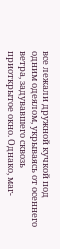все лежали дружной кучкой под одним одеялом, укрываясь от осеннего ветра, задувавшего сквозь приоткрытое окно. Однако, маг-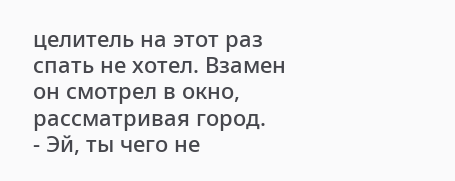целитель на этот раз спать не хотел. Взамен он смотрел в окно, рассматривая город.
- Эй, ты чего не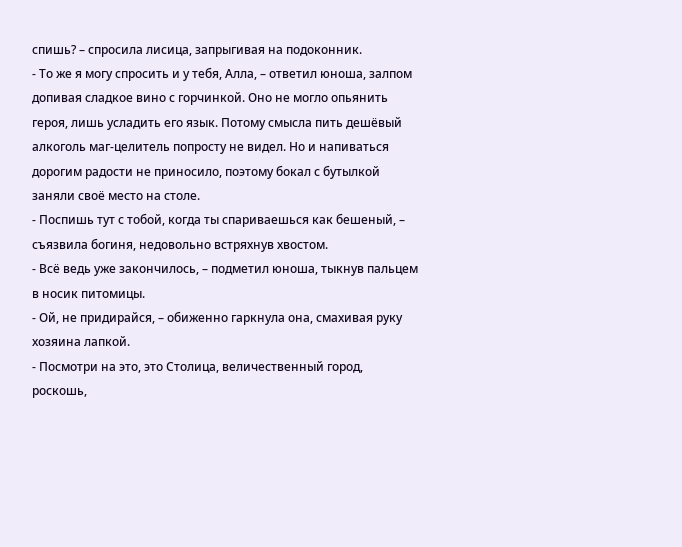спишь? – спросила лисица, запрыгивая на подоконник.
- То же я могу спросить и у тебя, Алла, – ответил юноша, залпом допивая сладкое вино с горчинкой. Оно не могло опьянить героя, лишь усладить его язык. Потому смысла пить дешёвый алкоголь маг-целитель попросту не видел. Но и напиваться дорогим радости не приносило, поэтому бокал с бутылкой заняли своё место на столе.
- Поспишь тут с тобой, когда ты спариваешься как бешеный, – съязвила богиня, недовольно встряхнув хвостом.
- Всё ведь уже закончилось, – подметил юноша, тыкнув пальцем в носик питомицы.
- Ой, не придирайся, – обиженно гаркнула она, смахивая руку хозяина лапкой.
- Посмотри на это, это Столица, величественный город, роскошь,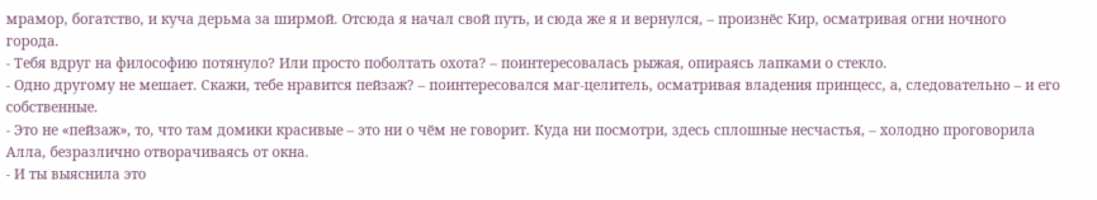мрамор, богатство, и куча дерьма за ширмой. Отсюда я начал свой путь, и сюда же я и вернулся, – произнёс Кир, осматривая огни ночного города.
- Тебя вдруг на философию потянуло? Или просто поболтать охота? – поинтересовалась рыжая, опираясь лапками о стекло.
- Одно другому не мешает. Скажи, тебе нравится пейзаж? – поинтересовался маг-целитель, осматривая владения принцесс, а, следовательно – и его собственные.
- Это не «пейзаж», то, что там домики красивые – это ни о чём не говорит. Куда ни посмотри, здесь сплошные несчастья, – холодно проговорила Алла, безразлично отворачиваясь от окна.
- И ты выяснила это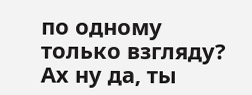по одному только взгляду? Ах ну да, ты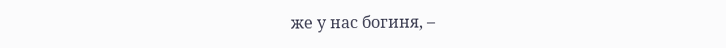же у нас богиня, –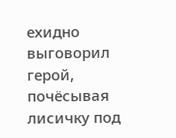ехидно выговорил герой, почёсывая лисичку под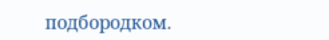подбородком.